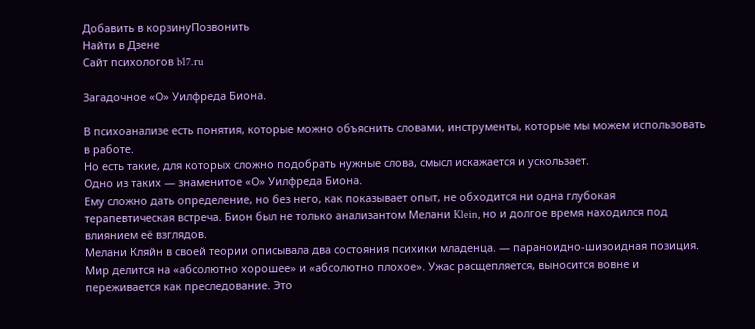Добавить в корзинуПозвонить
Найти в Дзене
Сайт психологов b17.ru

Загадочное «О» Уилфреда Биона.

В психоанализе есть понятия, которые можно объяснить словами, инструменты, которые мы можем использовать в работе.
Но есть такие, для которых сложно подобрать нужные слова, смысл искажается и ускользает.
Одно из таких — знаменитое «О» Уилфреда Биона.
Ему сложно дать определение, но без него, как показывает опыт, не обходится ни одна глубокая терапевтическая встреча. Бион был не только анализантом Мелани Klein, но и долгое время находился под влиянием её взглядов.
Мелани Кляйн в своей теории описывала два состояния психики младенца. — параноидно-шизоидная позиция. Мир делится на «абсолютно хорошее» и «абсолютно плохое». Ужас расщепляется, выносится вовне и переживается как преследование. Это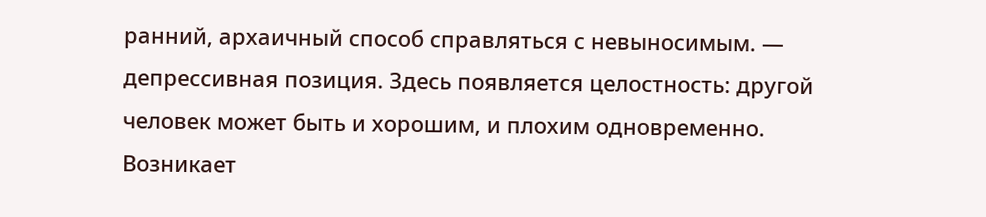ранний, архаичный способ справляться с невыносимым. — депрессивная позиция. Здесь появляется целостность: другой человек может быть и хорошим, и плохим одновременно. Возникает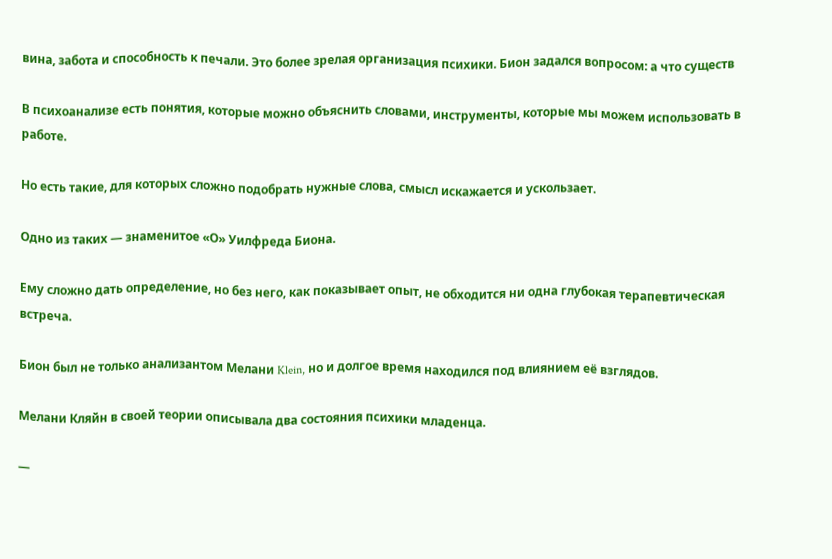вина, забота и способность к печали. Это более зрелая организация психики. Бион задался вопросом: а что существ

В психоанализе есть понятия, которые можно объяснить словами, инструменты, которые мы можем использовать в работе.

Но есть такие, для которых сложно подобрать нужные слова, смысл искажается и ускользает.

Одно из таких — знаменитое «О» Уилфреда Биона.

Ему сложно дать определение, но без него, как показывает опыт, не обходится ни одна глубокая терапевтическая встреча.

Бион был не только анализантом Мелани Klein, но и долгое время находился под влиянием её взглядов.

Мелани Кляйн в своей теории описывала два состояния психики младенца.

—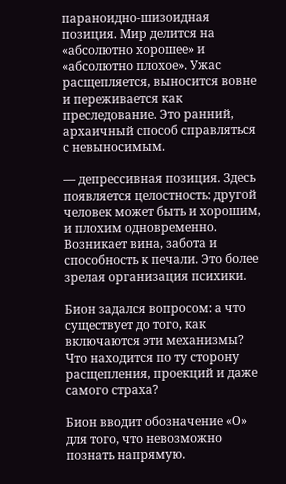параноидно-шизоидная позиция. Мир делится на «абсолютно хорошее» и «абсолютно плохое». Ужас расщепляется, выносится вовне и переживается как преследование. Это ранний, архаичный способ справляться с невыносимым.

— депрессивная позиция. Здесь появляется целостность: другой человек может быть и хорошим, и плохим одновременно. Возникает вина, забота и способность к печали. Это более зрелая организация психики.

Бион задался вопросом: а что существует до того, как включаются эти механизмы? Что находится по ту сторону расщепления, проекций и даже самого страха?

Бион вводит обозначение «О» для того, что невозможно познать напрямую.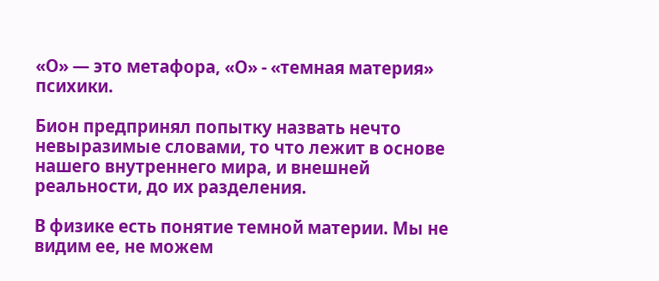«О» — это метафора, «О» - «темная материя» психики.

Бион предпринял попытку назвать нечто невыразимые словами, то что лежит в основе нашего внутреннего мира, и внешней реальности, до их разделения.

В физике есть понятие темной материи. Мы не видим ее, не можем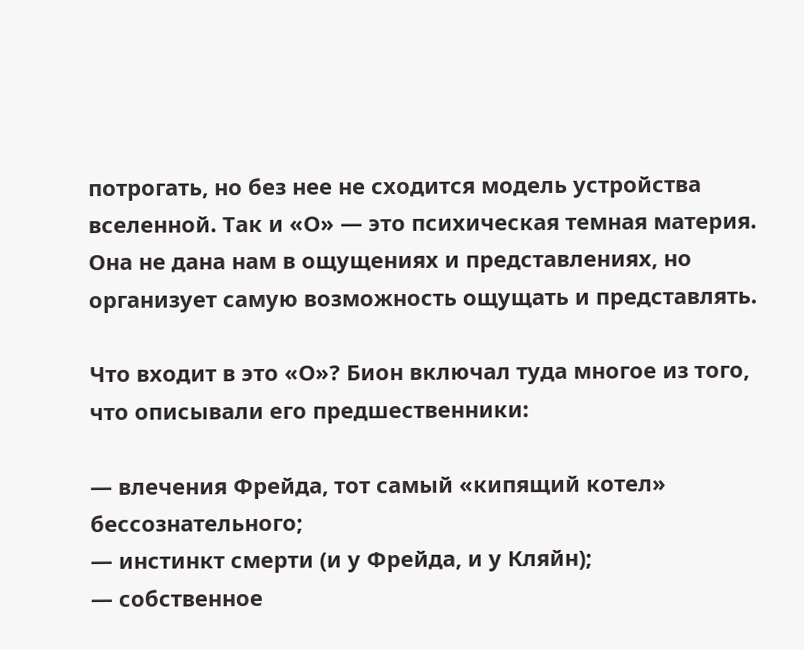потрогать, но без нее не сходится модель устройства вселенной. Так и «О» — это психическая темная материя. Она не дана нам в ощущениях и представлениях, но организует самую возможность ощущать и представлять.

Что входит в это «О»? Бион включал туда многое из того, что описывали его предшественники:

— влечения Фрейда, тот самый «кипящий котел» бессознательного;
— инстинкт смерти (и у Фрейда, и у Кляйн);
— собственное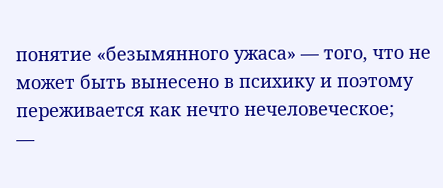понятие «безымянного ужаса» — того, что не может быть вынесено в психику и поэтому переживается как нечто нечеловеческое;
—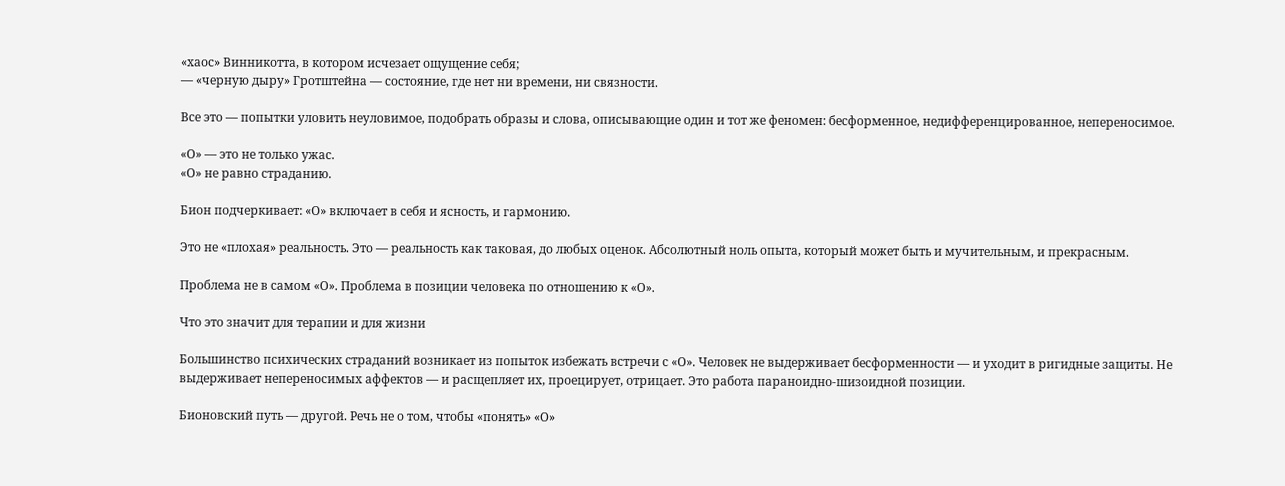«хаос» Винникотта, в котором исчезает ощущение себя;
— «черную дыру» Гротштейна — состояние, где нет ни времени, ни связности.

Все это — попытки уловить неуловимое, подобрать образы и слова, описывающие один и тот же феномен: бесформенное, недифференцированное, непереносимое.

«О» — это не только ужас.
«О» не равно страданию.

Бион подчеркивает: «О» включает в себя и ясность, и гармонию.

Это не «плохая» реальность. Это — реальность как таковая, до любых оценок. Абсолютный ноль опыта, который может быть и мучительным, и прекрасным.

Проблема не в самом «О». Проблема в позиции человека по отношению к «О».

Что это значит для терапии и для жизни

Большинство психических страданий возникает из попыток избежать встречи с «О». Человек не выдерживает бесформенности — и уходит в ригидные защиты. Не выдерживает непереносимых аффектов — и расщепляет их, проецирует, отрицает. Это работа параноидно-шизоидной позиции.

Бионовский путь — другой. Речь не о том, чтобы «понять» «О»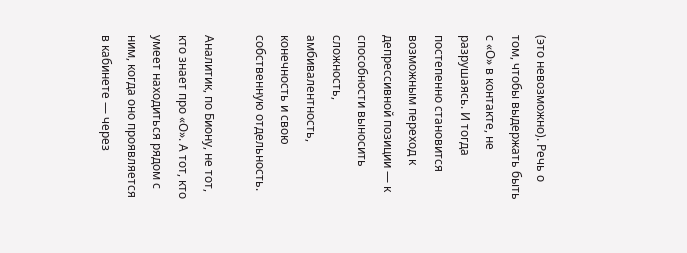(это невозможно). Речь о том, чтобы выдержать быть с «О» в контакте, не разрушаясь. И тогда постепенно становится возможным переход к депрессивной позиции — к способности выносить сложность, амбивалентность, конечность и свою собственную отдельность.

Аналитик, по Биону, не тот, кто знает про «О». А тот, кто умеет находиться рядом с ним, когда оно проявляется в кабинете — через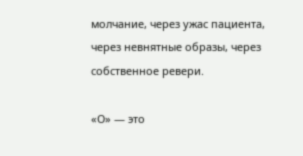молчание, через ужас пациента, через невнятные образы, через собственное ревери.

«О» — это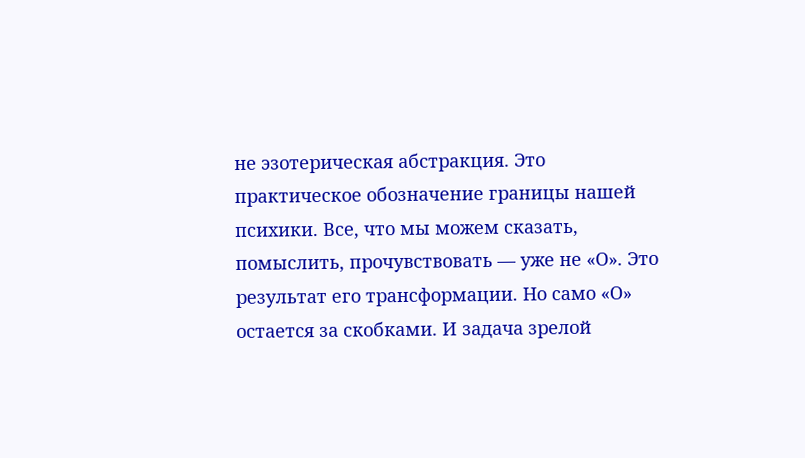не эзотерическая абстракция. Это практическое обозначение границы нашей психики. Все, что мы можем сказать, помыслить, прочувствовать — уже не «О». Это результат его трансформации. Но само «О» остается за скобками. И задача зрелой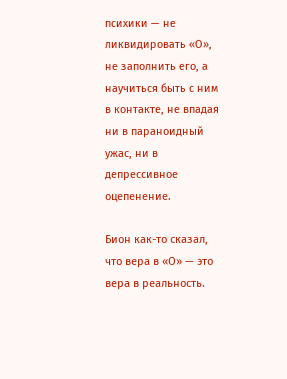психики — не ликвидировать «О», не заполнить его, а научиться быть с ним в контакте, не впадая ни в параноидный ужас, ни в депрессивное оцепенение.

Бион как-то сказал, что вера в «О» — это вера в реальность.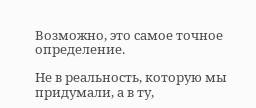Возможно, это самое точное определение.

Не в реальность, которую мы придумали, а в ту,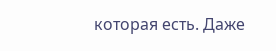которая есть. Даже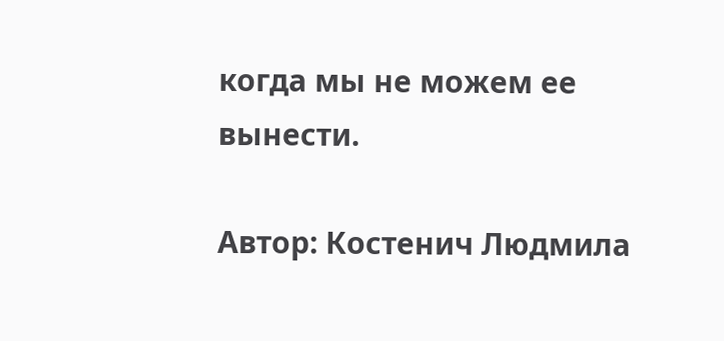когда мы не можем ее вынести.

Автор: Костенич Людмила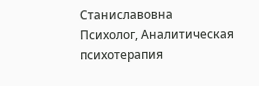Станиславовна
Психолог, Аналитическая психотерапия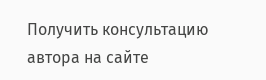Получить консультацию автора на сайте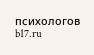психологов b17.ru